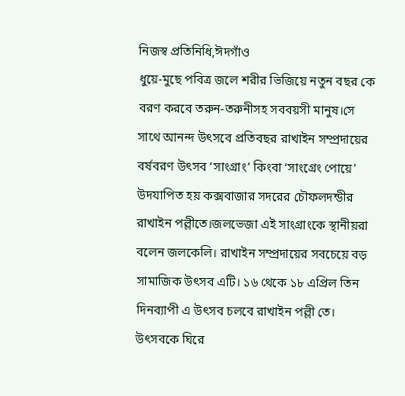নিজস্ব প্রতিনিধি,ঈদগাঁও
ধুয়ে-মুছে পবিত্র জলে শরীর ভিজিয়ে নতুন বছর কে বরণ করবে তরুন-তরুনীসহ সববয়সী মানুষ।সে সাথে আনন্দ উৎসবে প্রতিবছর রাখাইন সম্প্রদায়ের বর্ষবরণ উৎসব ‘সাংগ্রাং’ কিংবা ‘সাংগ্রেং পোয়ে’ উদযাপিত হয় কক্সবাজার সদরের চৌফলদন্ডীর রাখাইন পল্লীতে।জলভেজা এই সাংগ্রাংকে স্থানীয়রা বলেন জলকেলি। রাখাইন সম্প্রদায়ের সবচেয়ে বড় সামাজিক উৎসব এটি। ১৬ থেকে ১৮ এপ্রিল তিন দিনব্যাপী এ উৎসব চলবে রাখাইন পল্লী তে। উৎসবকে ঘিরে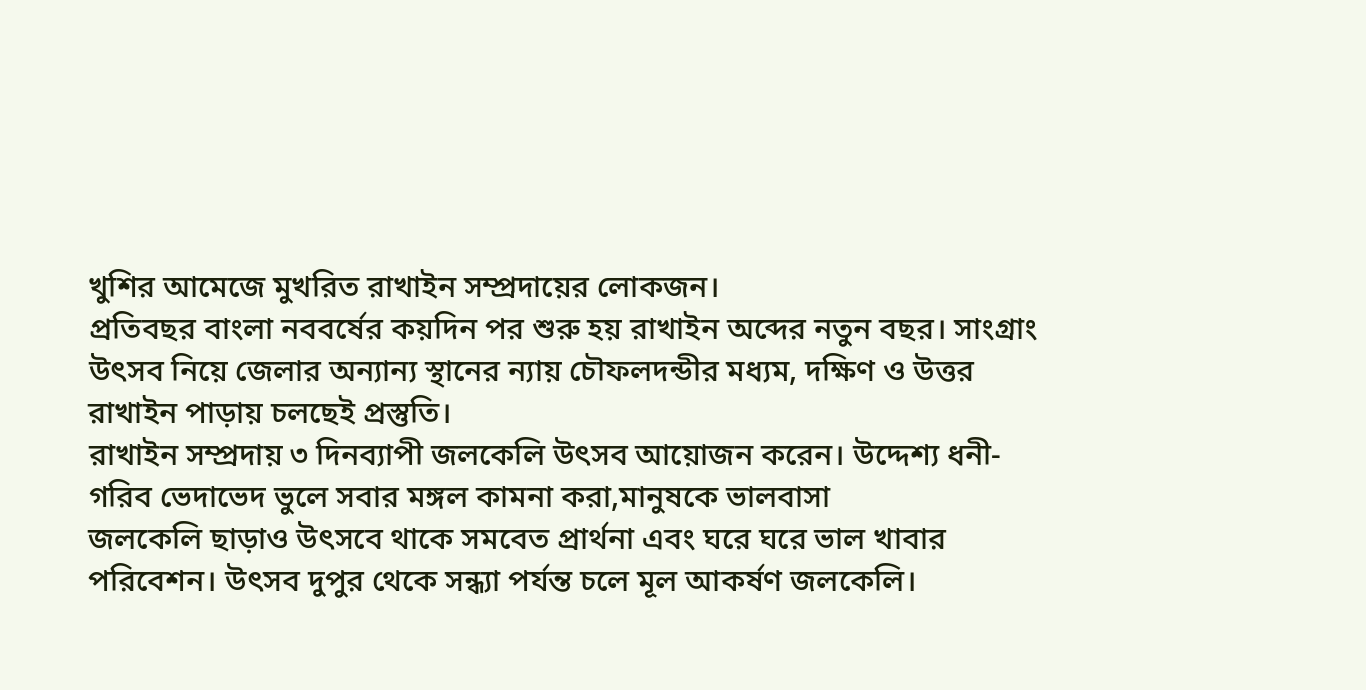খুশির আমেজে মুখরিত রাখাইন সম্প্রদায়ের লোকজন।
প্রতিবছর বাংলা নববর্ষের কয়দিন পর শুরু হয় রাখাইন অব্দের নতুন বছর। সাংগ্রাং উৎসব নিয়ে জেলার অন্যান্য স্থানের ন্যায় চৌফলদন্ডীর মধ্যম, দক্ষিণ ও উত্তর রাখাইন পাড়ায় চলছেই প্রস্তুতি।
রাখাইন সম্প্রদায় ৩ দিনব্যাপী জলকেলি উৎসব আয়োজন করেন। উদ্দেশ্য ধনী-গরিব ভেদাভেদ ভুলে সবার মঙ্গল কামনা করা,মানুষকে ভালবাসা
জলকেলি ছাড়াও উৎসবে থাকে সমবেত প্রার্থনা এবং ঘরে ঘরে ভাল খাবার পরিবেশন। উৎসব দুপুর থেকে সন্ধ্যা পর্যন্ত চলে মূল আকর্ষণ জলকেলি।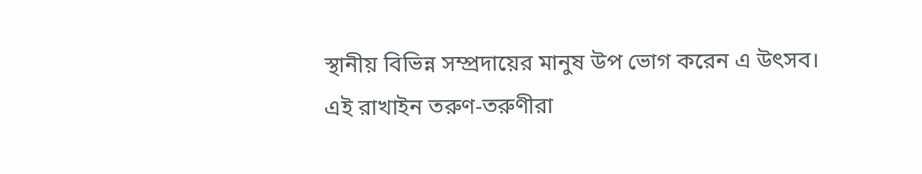স্থানীয় বিভিন্ন সম্প্রদায়ের মানুষ উপ ভোগ করেন এ উৎসব।
এই রাখাইন তরুণ-তরুণীরা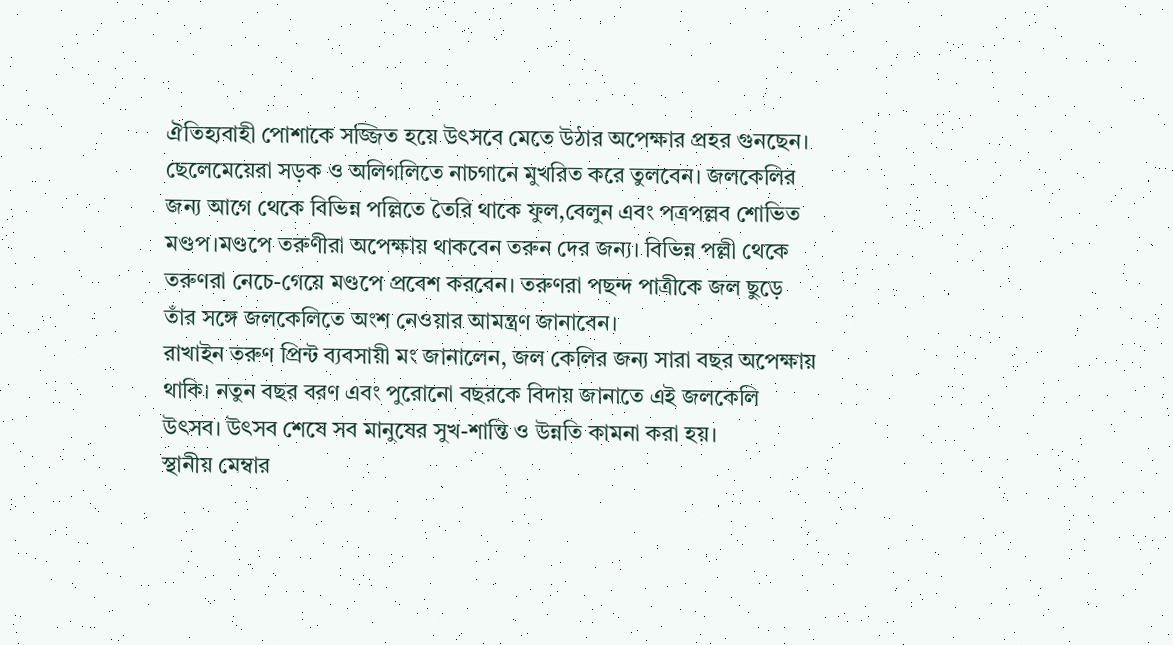ঐতিহ্যবাহী পোশাকে সজ্জিত হয়ে উৎসবে মেতে উঠার অপেক্ষার প্রহর গুনছেন। ছেলেমেয়েরা সড়ক ও অলিগলিতে নাচগানে মুখরিত করে তুলবেন। জলকেলির জন্য আগে থেকে বিভিন্ন পল্লিতে তৈরি থাকে ফুল,বেলুন এবং পত্রপল্লব শোভিত মণ্ডপ।মণ্ডপে তরুণীরা অপেক্ষায় থাকবেন তরুন দের জন্য। বিভিন্ন পল্লী থেকে তরুণরা নেচে-গেয়ে মণ্ডপে প্রবেশ করবেন। তরুণরা পছন্দ পাত্রীকে জল ছুড়ে তাঁর সঙ্গে জলকেলিতে অংশ নেওয়ার আমন্ত্রণ জানাবেন।
রাখাইন তরুণ প্রিন্ট ব্যবসায়ী মং জানালেন, জল কেলির জন্য সারা বছর অপেক্ষায় থাকি। নতুন বছর বরণ এবং পুরোনো বছরকে বিদায় জানাতে এই জলকেলি উৎসব। উৎসব শেষে সব মানুষের সুখ-শান্তি ও উন্নতি কামনা করা হয়।
স্থানীয় মেম্বার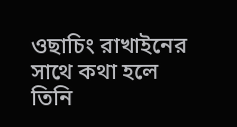ওছাচিং রাখাইনের সাথে কথা হলে তিনি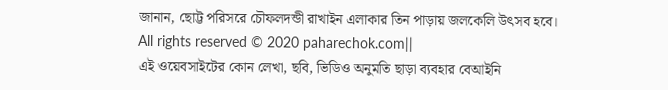জানান, ছোট্ট পরিসরে চৌফলদন্ডী রাখাইন এলাকার তিন পাড়ায় জলকেলি উৎসব হবে।
All rights reserved © 2020 paharechok.com||
এই ওয়েবসাইটের কোন লেখা, ছবি, ভিডিও অনুমতি ছাড়া ব্যবহার বেআইনি